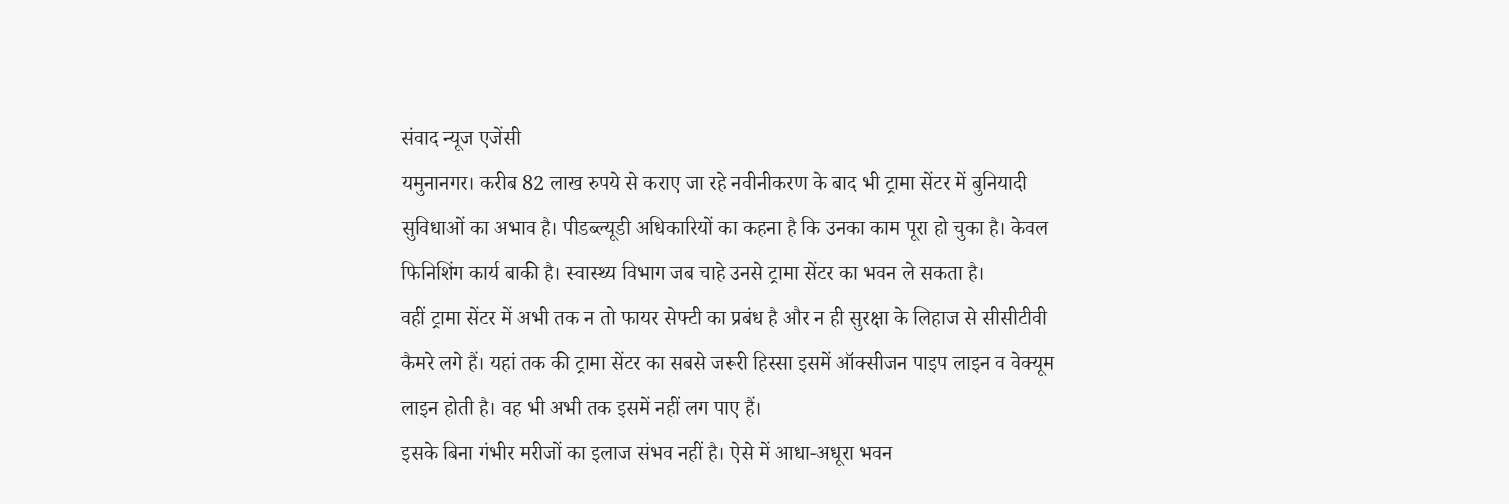संवाद न्यूज एजेंसी
यमुनानगर। करीब 82 लाख रुपये से कराए जा रहे नवीनीकरण के बाद भी ट्रामा सेंटर में बुनियादी सुविधाओं का अभाव है। पीडब्ल्यूडी अधिकारियों का कहना है कि उनका काम पूरा हो चुका है। केवल फिनिशिंग कार्य बाकी है। स्वास्थ्य विभाग जब चाहे उनसे ट्रामा सेंटर का भवन ले सकता है।
वहीं ट्रामा सेंटर में अभी तक न तो फायर सेफ्टी का प्रबंध है और न ही सुरक्षा के लिहाज से सीसीटीवी कैमरे लगे हैं। यहां तक की ट्रामा सेंटर का सबसे जरूरी हिस्सा इसमें ऑक्सीजन पाइप लाइन व वेक्यूम लाइन होती है। वह भी अभी तक इसमें नहीं लग पाए हैं।
इसके बिना गंभीर मरीजों का इलाज संभव नहीं है। ऐसे में आधा-अधूरा भवन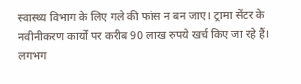स्वास्थ्य विभाग के लिए गले की फांस न बन जाए। ट्रामा सेंटर के नवीनीकरण कार्यों पर करीब 90 लाख रुपये खर्च किए जा रहे हैं। लगभग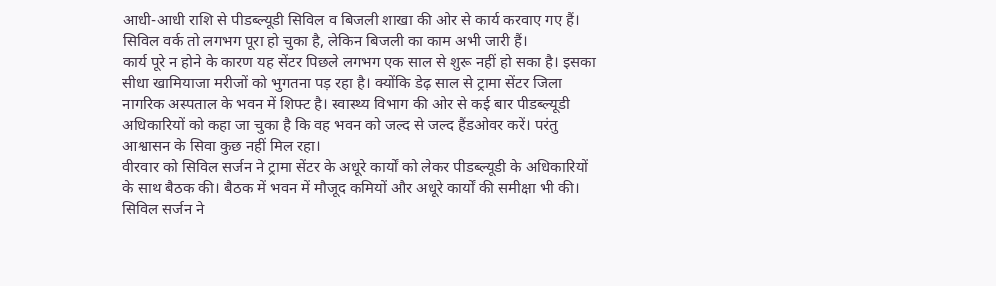आधी-आधी राशि से पीडब्ल्यूडी सिविल व बिजली शाखा की ओर से कार्य करवाए गए हैं। सिविल वर्क तो लगभग पूरा हो चुका है, लेकिन बिजली का काम अभी जारी हैं।
कार्य पूरे न होने के कारण यह सेंटर पिछले लगभग एक साल से शुरू नहीं हो सका है। इसका सीधा खामियाजा मरीजों को भुगतना पड़ रहा है। क्योंकि डेढ़ साल से ट्रामा सेंटर जिला नागरिक अस्पताल के भवन में शिफ्ट है। स्वास्थ्य विभाग की ओर से कई बार पीडब्ल्यूडी अधिकारियों को कहा जा चुका है कि वह भवन को जल्द से जल्द हैंडओवर करें। परंतु आश्वासन के सिवा कुछ नहीं मिल रहा।
वीरवार को सिविल सर्जन ने ट्रामा सेंटर के अधूरे कार्यों को लेकर पीडब्ल्यूडी के अधिकारियों के साथ बैठक की। बैठक में भवन में मौजूद कमियों और अधूरे कार्यों की समीक्षा भी की। सिविल सर्जन ने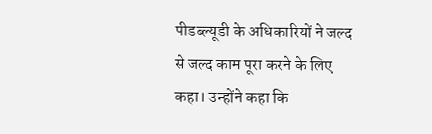पीडब्ल्यूडी के अधिकारियों ने जल्द से जल्द काम पूरा करने के लिए कहा। उन्होंने कहा कि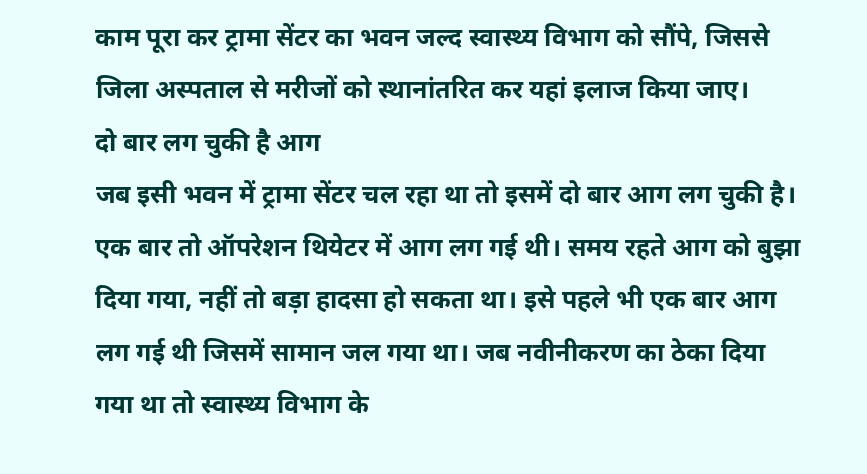काम पूरा कर ट्रामा सेंटर का भवन जल्द स्वास्थ्य विभाग को सौंपे, जिससे जिला अस्पताल से मरीजों को स्थानांतरित कर यहां इलाज किया जाए।
दो बार लग चुकी है आग
जब इसी भवन में ट्रामा सेंटर चल रहा था तो इसमें दो बार आग लग चुकी है। एक बार तो ऑपरेशन थियेटर में आग लग गई थी। समय रहते आग को बुझा दिया गया, नहीं तो बड़ा हादसा हो सकता था। इसे पहले भी एक बार आग लग गई थी जिसमें सामान जल गया था। जब नवीनीकरण का ठेका दिया गया था तो स्वास्थ्य विभाग के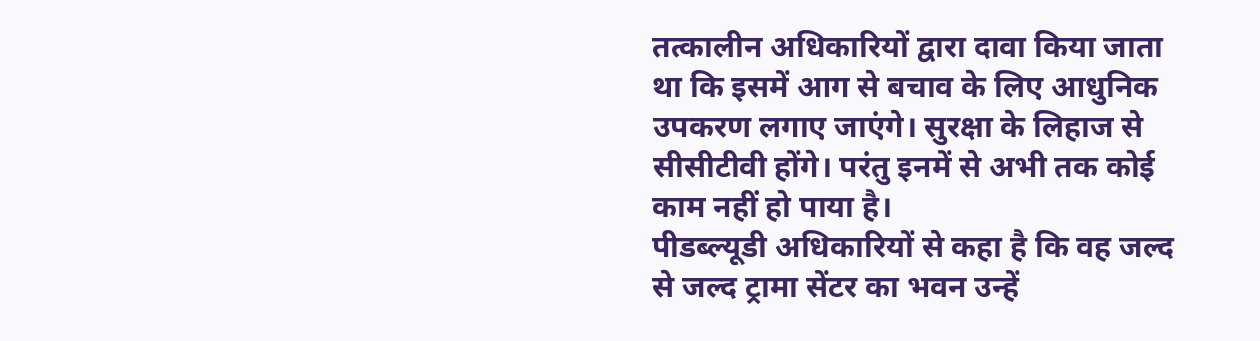तत्कालीन अधिकारियों द्वारा दावा किया जाता था कि इसमें आग से बचाव के लिए आधुनिक उपकरण लगाए जाएंगे। सुरक्षा के लिहाज से सीसीटीवी होंगे। परंतु इनमें से अभी तक कोई काम नहीं हो पाया है।
पीडब्ल्यूडी अधिकारियों से कहा है कि वह जल्द से जल्द ट्रामा सेंटर का भवन उन्हें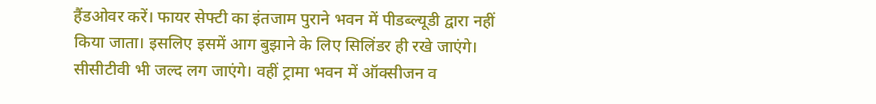हैंडओवर करें। फायर सेफ्टी का इंतजाम पुराने भवन में पीडब्ल्यूडी द्वारा नहीं किया जाता। इसलिए इसमें आग बुझाने के लिए सिलिंडर ही रखे जाएंगे। सीसीटीवी भी जल्द लग जाएंगे। वहीं ट्रामा भवन में ऑक्सीजन व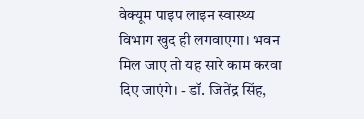वेक्यूम पाइप लाइन स्वास्थ्य विभाग खुद ही लगवाएगा। भवन मिल जाए तो यह सारे काम करवा दिए जाएंगे। - डॉ. जितेंद्र सिंह,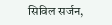सिविल सर्जन,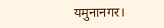यमुनानगर।